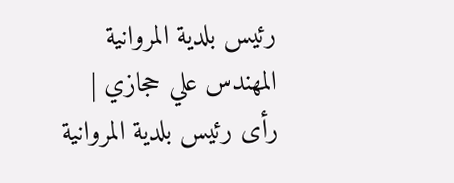رئيس بلدية المروانية
المهندس علي حجازي |
رأى رئيس بلدية المروانية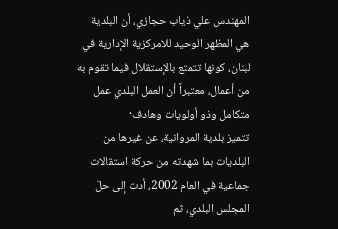المهندس علي ذياب حجازي، أن البلدية هي المظهر الوحيد للامركزية الإدارية في لبنان، كونها تتمتع بالإستقلال فيما تقوم به من أعمال، معتبراً أن العمل البلدي عمل متكامل وذو أولويات وهادف·
تتميز بلدية المروانية، عن غيرها من البلديات بما شهدته من حركة استقالات جماعية في العام 2002، أدت إلى حلّ المجلس البلدي، ثم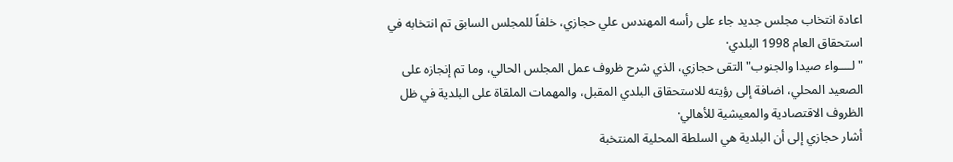اعادة انتخاب مجلس جديد جاء على رأسه المهندس علي حجازي، خلفاً للمجلس السابق تم انتخابه في استحقاق العام 1998 البلدي·
"لــــواء صيدا والجنوب" التقى حجازي، الذي شرح ظروف عمل المجلس الحالي، وما تم إنجازه على الصعيد المحلي، اضافة إلى رؤيته للاستحقاق البلدي المقبل، والمهمات الملقاة على البلدية في ظل الظروف الاقتصادية والمعيشية للأهالي·
أشار حجازي إلى أن البلدية هي السلطة المحلية المنتخبة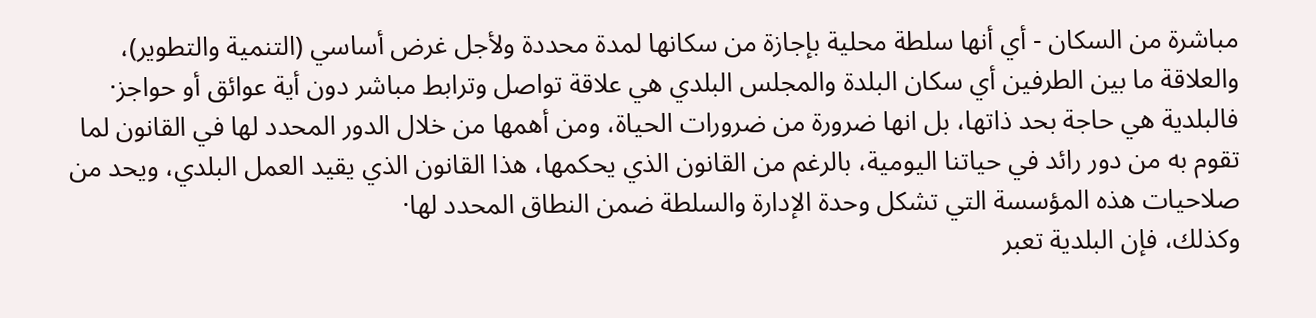مباشرة من السكان - أي أنها سلطة محلية بإجازة من سكانها لمدة محددة ولأجل غرض أساسي (التنمية والتطوير)، والعلاقة ما بين الطرفين أي سكان البلدة والمجلس البلدي هي علاقة تواصل وترابط مباشر دون أية عوائق أو حواجز·
فالبلدية هي حاجة بحد ذاتها، بل انها ضرورة من ضرورات الحياة، ومن أهمها من خلال الدور المحدد لها في القانون لما تقوم به من دور رائد في حياتنا اليومية، بالرغم من القانون الذي يحكمها، هذا القانون الذي يقيد العمل البلدي، ويحد من صلاحيات هذه المؤسسة التي تشكل وحدة الإدارة والسلطة ضمن النطاق المحدد لها·
وكذلك، فإن البلدية تعبر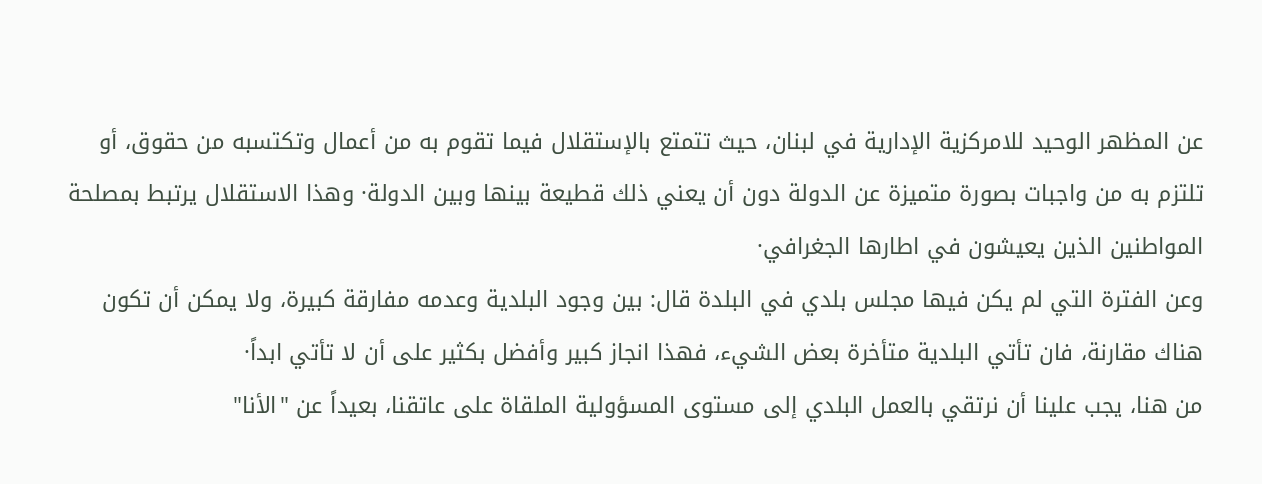عن المظهر الوحيد للامركزية الإدارية في لبنان، حيث تتمتع بالإستقلال فيما تقوم به من أعمال وتكتسبه من حقوق، أو تلتزم به من واجبات بصورة متميزة عن الدولة دون أن يعني ذلك قطيعة بينها وبين الدولة· وهذا الاستقلال يرتبط بمصلحة المواطنين الذين يعيشون في اطارها الجغرافي·
وعن الفترة التي لم يكن فيها مجلس بلدي في البلدة قال: بين وجود البلدية وعدمه مفارقة كبيرة، ولا يمكن أن تكون هناك مقارنة، فان تأتي البلدية متأخرة بعض الشيء، فهذا انجاز كبير وأفضل بكثير على أن لا تأتي ابداً·
من هنا، يجب علينا أن نرتقي بالعمل البلدي إلى مستوى المسؤولية الملقاة على عاتقنا، بعيداً عن "الأنا"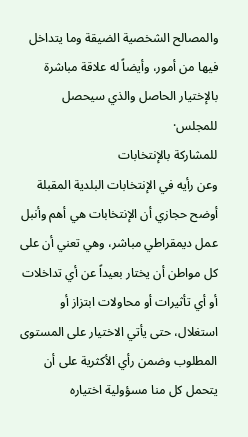والمصالح الشخصية الضيقة وما يتداخل فيها من أمور، وأيضاً له علاقة مباشرة بالإختيار الحاصل والذي سيحصل للمجلس·
للمشاركة بالإنتخابات
وعن رأيه في الإنتخابات البلدية المقبلة أوضح حجازي أن الإنتخابات هي أهم وأنبل عمل ديمقراطي مباشر، وهي تعني أن على كل مواطن أن يختار بعيداً عن أي تداخلات أو أي تأثيرات أو محاولات ابتزاز أو استغلال، حتى يأتي الاختيار على المستوى المطلوب وضمن رأي الأكثرية على أن يتحمل كل منا مسؤولية اختياره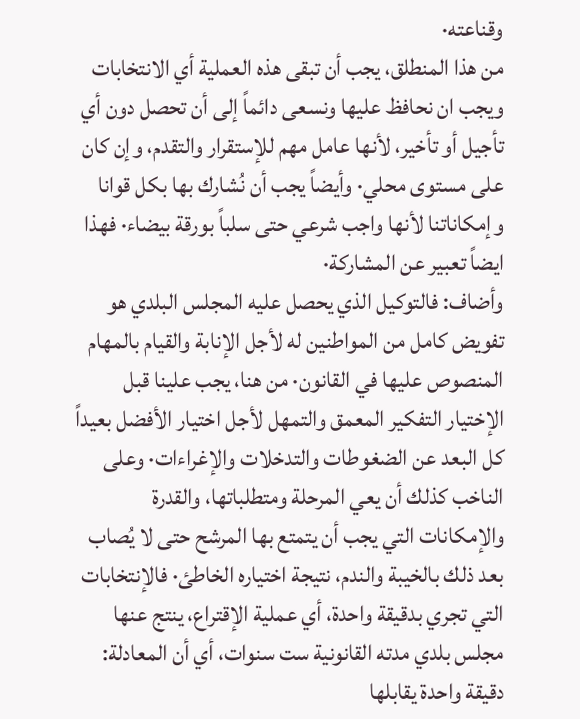وقناعته·
من هذا المنطلق، يجب أن تبقى هذه العملية أي الانتخابات ويجب ان نحافظ عليها ونسعى دائماً إلى أن تحصل دون أي تأجيل أو تأخير، لأنها عامل مهم للإستقرار والتقدم، وإن كان على مستوى محلي· وأيضاً يجب أن نُشارك بها بكل قوانا وإمكاناتنا لأنها واجب شرعي حتى سلباً بورقة بيضاء· فهذا ايضاً تعبير عن المشاركة·
وأضاف: فالتوكيل الذي يحصل عليه المجلس البلدي هو تفويض كامل من المواطنين له لأجل الإنابة والقيام بالمهام المنصوص عليها في القانون· من هنا، يجب علينا قبل الإختيار التفكير المعمق والتمهل لأجل اختيار الأفضل بعيداً كل البعد عن الضغوطات والتدخلات والإغراءات· وعلى الناخب كذلك أن يعي المرحلة ومتطلباتها، والقدرة والإمكانات التي يجب أن يتمتع بها المرشح حتى لا يُصاب بعد ذلك بالخيبة والندم، نتيجة اختياره الخاطئ· فالإنتخابات التي تجري بدقيقة واحدة، أي عملية الإقتراع، ينتج عنها مجلس بلدي مدته القانونية ست سنوات، أي أن المعادلة: دقيقة واحدة يقابلها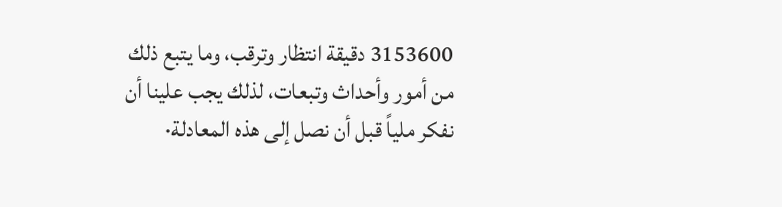3153600 دقيقة انتظار وترقب، وما يتبع ذلك من أمور وأحداث وتبعات، لذلك يجب علينا أن نفكر ملياً قبل أن نصل إلى هذه المعادلة·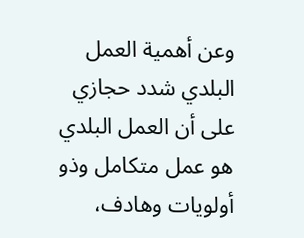وعن أهمية العمل البلدي شدد حجازي على أن العمل البلدي هو عمل متكامل وذو أولويات وهادف،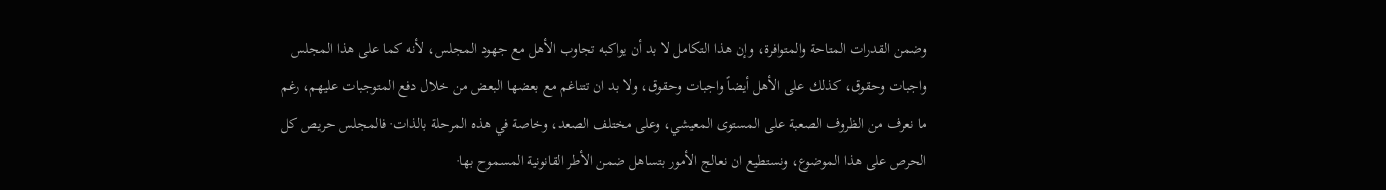وضمن القدرات المتاحة والمتوافرة، وإن هذا التكامل لا بد أن يواكبه تجاوب الأهل مع جهود المجلس، لأنه كما على هذا المجلس واجبات وحقوق، كذلك على الأهل أيضاً واجبات وحقوق، ولا بد ان تتناغم مع بعضها البعض من خلال دفع المتوجبات عليهم، رغم ما نعرف من الظروف الصعبة على المستوى المعيشي، وعلى مختلف الصعد، وخاصة في هذه المرحلة بالذات· فالمجلس حريص كل الحرص على هذا الموضوع، ونستطيع ان نعالج الأمور بتساهل ضمن الأطر القانونية المسموح بها·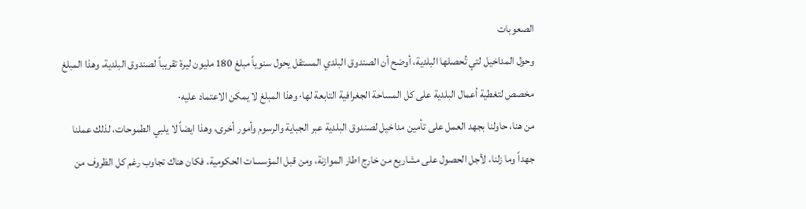الصعوبات
وحول المداخيل لتي تُحصلها البلدية، أوضح أن الصندوق البلدي المستقل يحول سنوياً مبلغ 180 مليون ليرة تقريباً لصندوق البلدية، وهذا المبلغ مخصص لتغطية أعمال البلدية على كل المساحة الجغرافية التابعة لها· وهذا المبلغ لا يمكن الاعتماد عليه·
من هنا، حاولنا بجهد العمل على تأمين مداخيل لصندوق البلدية عبر الجباية والرسوم وأمور أخرى، وهذا ايضاً لا يلبي الطموحات، لذلك عملنا جهداً وما زلنا، لأجل الحصول على مشاريع من خارج اطار الموازنة، ومن قبل المؤسسات الحكومية، فكان هناك تجاوب رغم كل الظروف من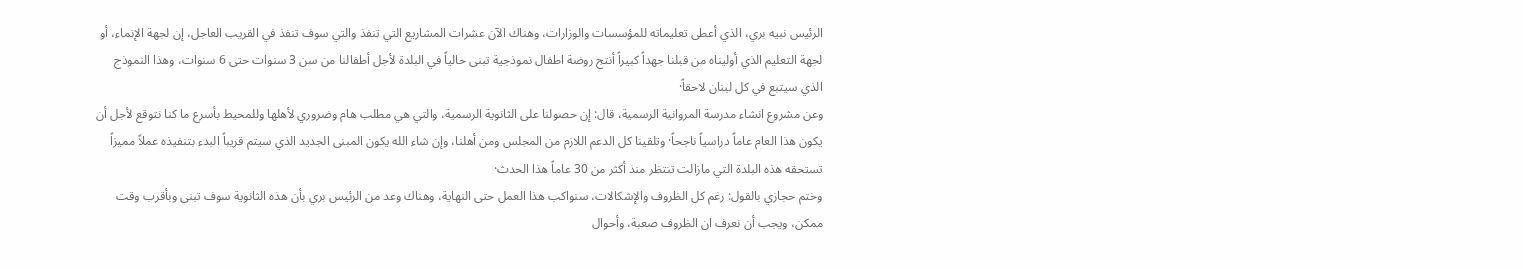الرئيس نبيه بري، الذي أعطى تعليماته للمؤسسات والوزارات، وهناك الآن عشرات المشاريع التي تنفذ والتي سوف تنفذ في القريب العاجل، إن لجهة الإنماء، أو لجهة التعليم الذي أوليناه من قبلنا جهداً كبيراً أنتج روضة اطفال نموذجية تبنى حالياً في البلدة لأجل أطفالنا من سن 3 سنوات حتى 6 سنوات، وهذا النموذج الذي سيتبع في كل لبنان لاحقاً·
وعن مشروع انشاء مدرسة المروانية الرسمية، قال: إن حصولنا على الثانوية الرسمية، والتي هي مطلب هام وضروري لأهلها وللمحيط بأسرع ما كنا نتوقع لأجل أن يكون هذا العام عاماً دراسياً ناجحاً· وتلقينا كل الدعم اللازم من المجلس ومن أهلنا، وإن شاء الله يكون المبنى الجديد الذي سيتم قريباً البدء بتنفيذه عملاً مميزاً تستحقه هذه البلدة التي مازالت تنتظر منذ أكثر من 30 عاماً هذا الحدث·
وختم حجازي بالقول: رغم كل الظروف والإشكالات، سنواكب هذا العمل حتى النهاية، وهناك وعد من الرئيس بري بأن هذه الثانوية سوف تبنى وبأقرب وقت ممكن، ويجب أن نعرف ان الظروف صعبة، وأحوال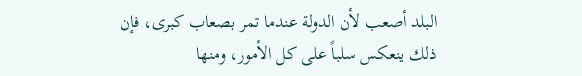البلد أصعب لأن الدولة عندما تمر بصعاب كبرى، فإن ذلك ينعكس سلباً على كل الأمور، ومنها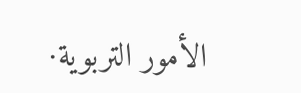الأمور التربوية·